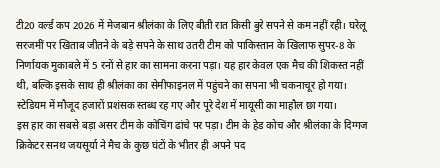टी20 वर्ल्ड कप 2026 में मेजबान श्रीलंका के लिए बीती रात किसी बुरे सपने से कम नहीं रही। घरेलू सरजमीं पर खिताब जीतने के बड़े सपने के साथ उतरी टीम को पाकिस्तान के खिलाफ सुपर-8 के निर्णायक मुकाबले में 5 रनों से हार का सामना करना पड़ा। यह हार केवल एक मैच की शिकस्त नहीं थी, बल्कि इसके साथ ही श्रीलंका का सेमीफाइनल में पहुंचने का सपना भी चकनाचूर हो गया। स्टेडियम में मौजूद हजारों प्रशंसक स्तब्ध रह गए और पूरे देश में मायूसी का माहौल छा गया।
इस हार का सबसे बड़ा असर टीम के कोचिंग ढांचे पर पड़ा। टीम के हेड कोच और श्रीलंका के दिग्गज क्रिकेटर सनथ जयसूर्या ने मैच के कुछ घंटों के भीतर ही अपने पद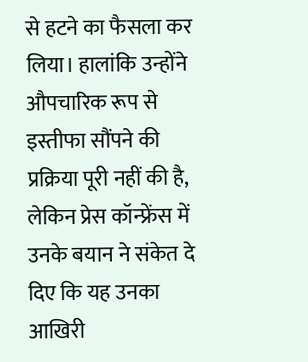से हटने का फैसला कर लिया। हालांकि उन्होंने औपचारिक रूप से इस्तीफा सौंपने की प्रक्रिया पूरी नहीं की है, लेकिन प्रेस कॉन्फ्रेंस में उनके बयान ने संकेत दे दिए कि यह उनका आखिरी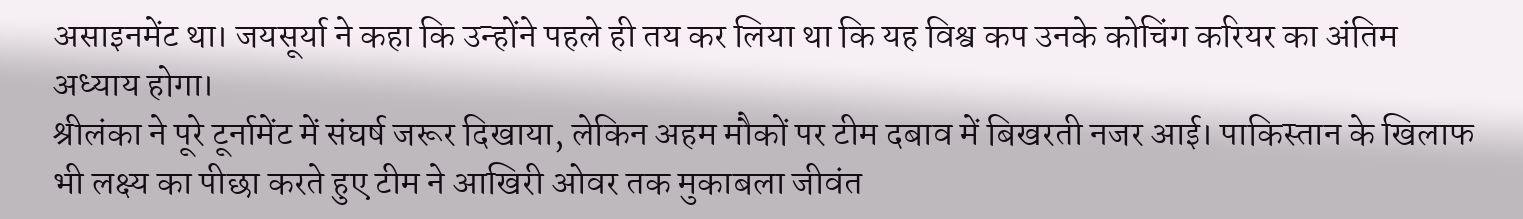असाइनमेंट था। जयसूर्या ने कहा कि उन्होंने पहले ही तय कर लिया था कि यह विश्व कप उनके कोचिंग करियर का अंतिम अध्याय होगा।
श्रीलंका ने पूरे टूर्नामेंट में संघर्ष जरूर दिखाया, लेकिन अहम मौकों पर टीम दबाव में बिखरती नजर आई। पाकिस्तान के खिलाफ भी लक्ष्य का पीछा करते हुए टीम ने आखिरी ओवर तक मुकाबला जीवंत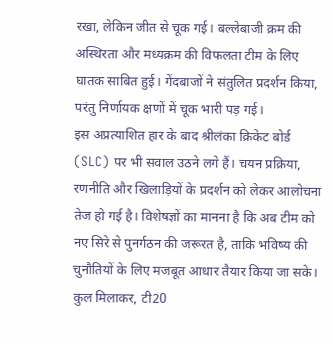रखा, लेकिन जीत से चूक गई। बल्लेबाजी क्रम की अस्थिरता और मध्यक्रम की विफलता टीम के लिए घातक साबित हुई। गेंदबाजों ने संतुलित प्रदर्शन किया, परंतु निर्णायक क्षणों में चूक भारी पड़ गई।
इस अप्रत्याशित हार के बाद श्रीलंका क्रिकेट बोर्ड (SLC) पर भी सवाल उठने लगे हैं। चयन प्रक्रिया, रणनीति और खिलाड़ियों के प्रदर्शन को लेकर आलोचना तेज हो गई है। विशेषज्ञों का मानना है कि अब टीम को नए सिरे से पुनर्गठन की जरूरत है, ताकि भविष्य की चुनौतियों के लिए मजबूत आधार तैयार किया जा सके।
कुल मिलाकर, टी20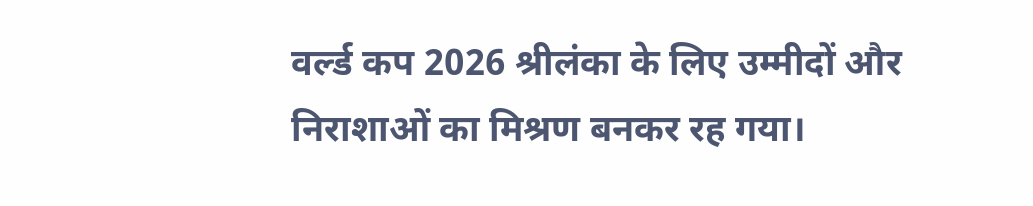वर्ल्ड कप 2026 श्रीलंका के लिए उम्मीदों और निराशाओं का मिश्रण बनकर रह गया।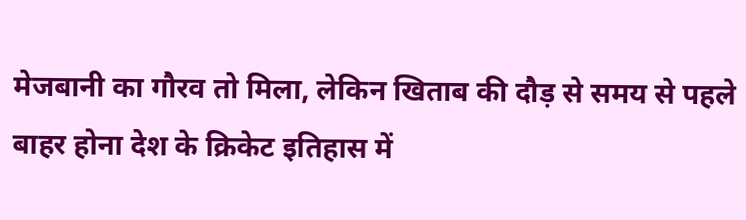मेजबानी का गौरव तो मिला, लेकिन खिताब की दौड़ से समय से पहले बाहर होना देश के क्रिकेट इतिहास में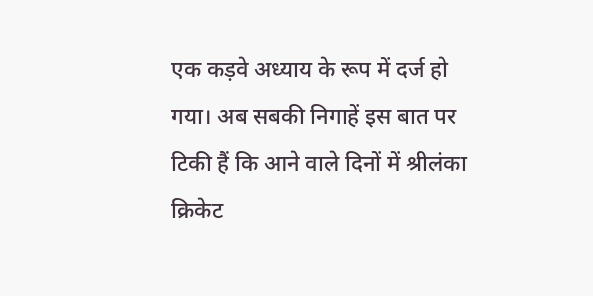एक कड़वे अध्याय के रूप में दर्ज हो गया। अब सबकी निगाहें इस बात पर टिकी हैं कि आने वाले दिनों में श्रीलंका क्रिकेट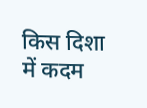किस दिशा में कदम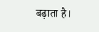बढ़ाता है।